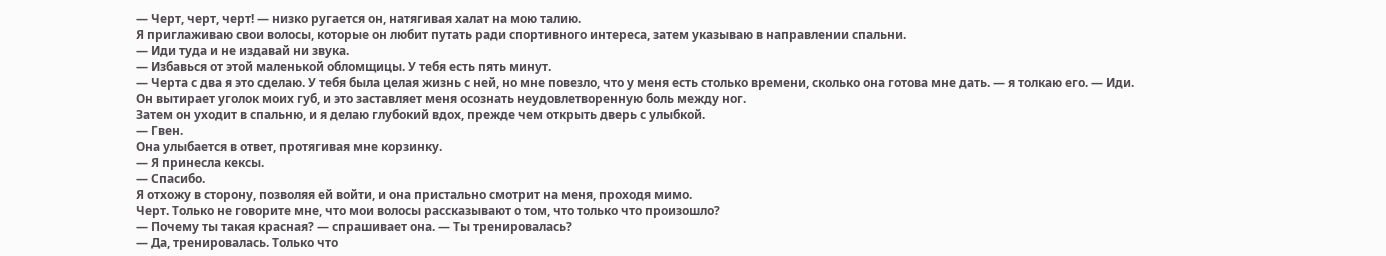— Черт, черт, черт! — низко ругается он, натягивая халат на мою талию.
Я приглаживаю свои волосы, которые он любит путать ради спортивного интереса, затем указываю в направлении спальни.
— Иди туда и не издавай ни звука.
— Избавься от этой маленькой обломщицы. У тебя есть пять минут.
— Черта с два я это сделаю. У тебя была целая жизнь с ней, но мне повезло, что у меня есть столько времени, сколько она готова мне дать. — я толкаю его. — Иди.
Он вытирает уголок моих губ, и это заставляет меня осознать неудовлетворенную боль между ног.
Затем он уходит в спальню, и я делаю глубокий вдох, прежде чем открыть дверь с улыбкой.
— Гвен.
Она улыбается в ответ, протягивая мне корзинку.
— Я принесла кексы.
— Спасибо.
Я отхожу в сторону, позволяя ей войти, и она пристально смотрит на меня, проходя мимо.
Черт. Только не говорите мне, что мои волосы рассказывают о том, что только что произошло?
— Почему ты такая красная? — спрашивает она. — Ты тренировалась?
— Да, тренировалась. Только что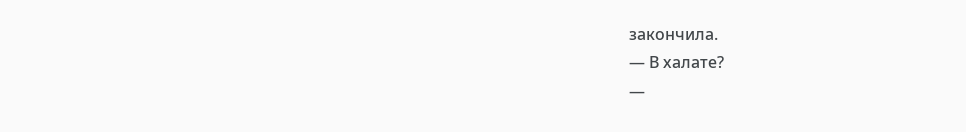закончила.
— В халате?
—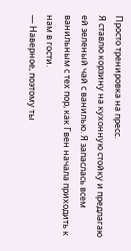Просто тренировка на пресс.
Я ставлю корзину на кухонную стойку и предлагаю ей зеленый чай с ванилью. Я запаслась всем ванильным с тех пор, как Гвен начала приходить к нам в гости.
— Наверное, поэтому ты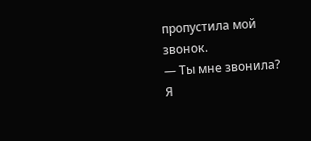пропустила мой звонок.
— Ты мне звонила?
Я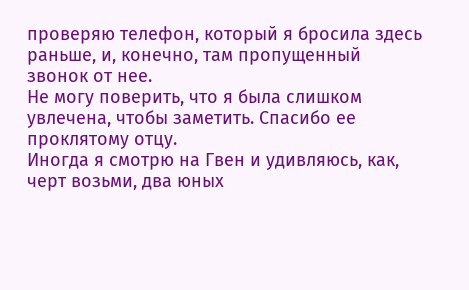проверяю телефон, который я бросила здесь раньше, и, конечно, там пропущенный звонок от нее.
Не могу поверить, что я была слишком увлечена, чтобы заметить. Спасибо ее проклятому отцу.
Иногда я смотрю на Гвен и удивляюсь, как, черт возьми, два юных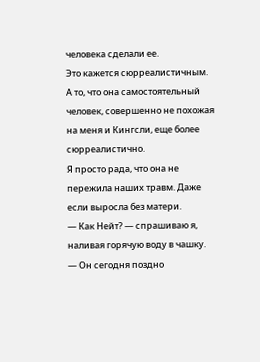человека сделали ее.
Это кажется сюрреалистичным.
А то, что она самостоятельный человек, совершенно не похожая на меня и Кингсли, еще более сюрреалистично.
Я просто рада, что она не пережила наших травм. Даже если выросла без матери.
— Как Нейт? — спрашиваю я, наливая горячую воду в чашку.
— Он сегодня поздно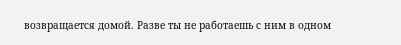возвращается домой. Разве ты не работаешь с ним в одном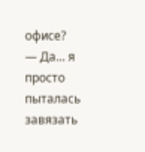офисе?
— Да... я просто пыталась завязать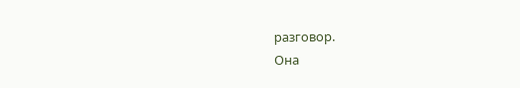разговор.
Она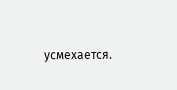усмехается.